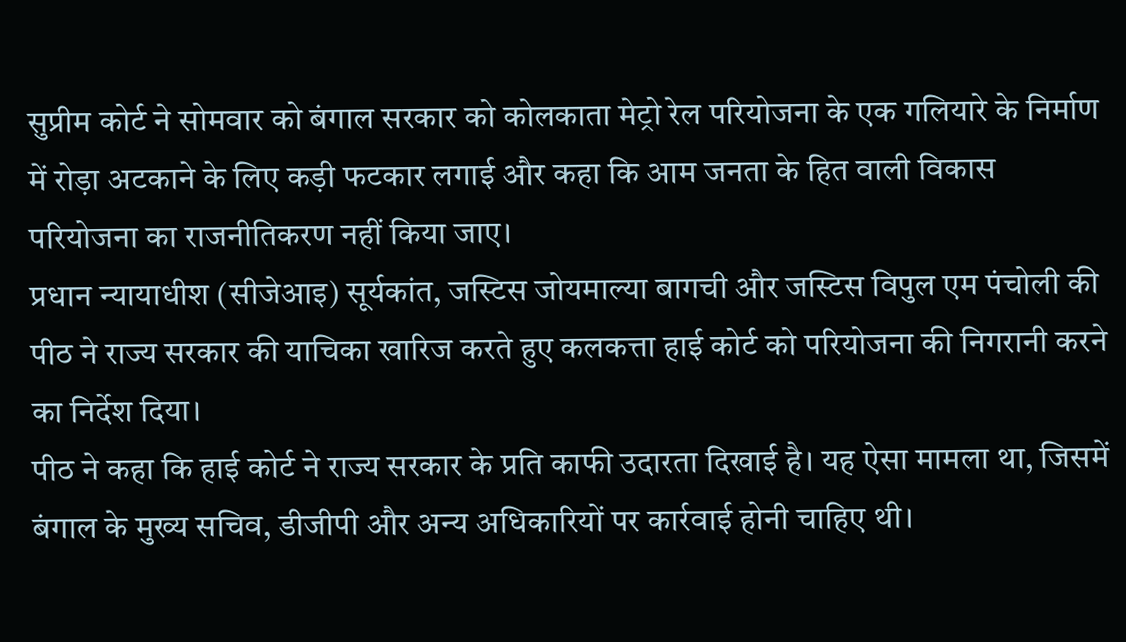सुप्रीम कोर्ट ने सोमवार को बंगाल सरकार को कोलकाता मेट्रो रेल परियोजना के एक गलियारे के निर्माण में रोड़ा अटकाने के लिए कड़ी फटकार लगाई और कहा कि आम जनता के हित वाली विकास परियोजना का राजनीतिकरण नहीं किया जाए।
प्रधान न्यायाधीश (सीजेआइ) सूर्यकांत, जस्टिस जोयमाल्या बागची और जस्टिस विपुल एम पंचोली की पीठ ने राज्य सरकार की याचिका खारिज करते हुए कलकत्ता हाई कोर्ट को परियोजना की निगरानी करने का निर्देश दिया।
पीठ ने कहा कि हाई कोर्ट ने राज्य सरकार के प्रति काफी उदारता दिखाई है। यह ऐसा मामला था, जिसमें बंगाल के मुख्य सचिव, डीजीपी और अन्य अधिकारियों पर कार्रवाई होनी चाहिए थी।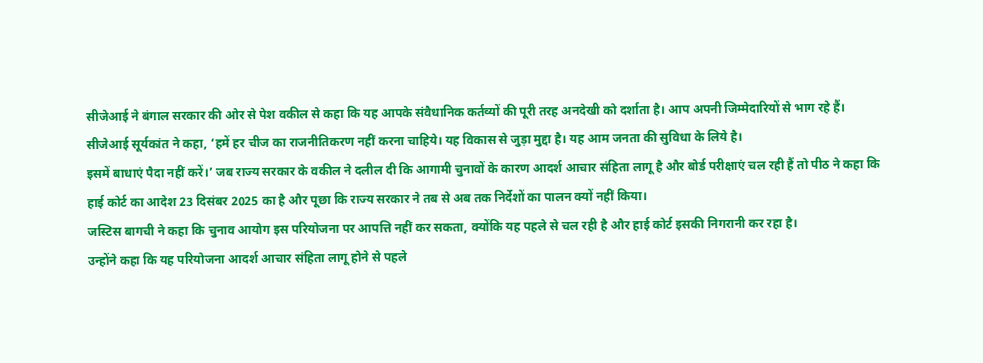सीजेआई ने बंगाल सरकार की ओर से पेश वकील से कहा कि यह आपके संवैधानिक कर्तव्यों की पूरी तरह अनदेखी को दर्शाता है। आप अपनी जिम्मेदारियों से भाग रहे हैं।
सीजेआई सूर्यकांत ने कहा, ‘हमें हर चीज का राजनीतिकरण नहीं करना चाहिये। यह विकास से जुड़ा मुद्दा है। यह आम जनता की सुविधा के लिये है।
इसमें बाधाएं पैदा नहीं करें।’ जब राज्य सरकार के वकील ने दलील दी कि आगामी चुनावों के कारण आदर्श आचार संहिता लागू है और बोर्ड परीक्षाएं चल रही हैं तो पीठ ने कहा कि हाई कोर्ट का आदेश 23 दिसंबर 2025 का है और पूछा कि राज्य सरकार ने तब से अब तक निर्देशों का पालन क्यों नहीं किया।
जस्टिस बागची ने कहा कि चुनाव आयोग इस परियोजना पर आपत्ति नहीं कर सकता, क्योंकि यह पहले से चल रही है और हाई कोर्ट इसकी निगरानी कर रहा है।
उन्होंने कहा कि यह परियोजना आदर्श आचार संहिता लागू होने से पहले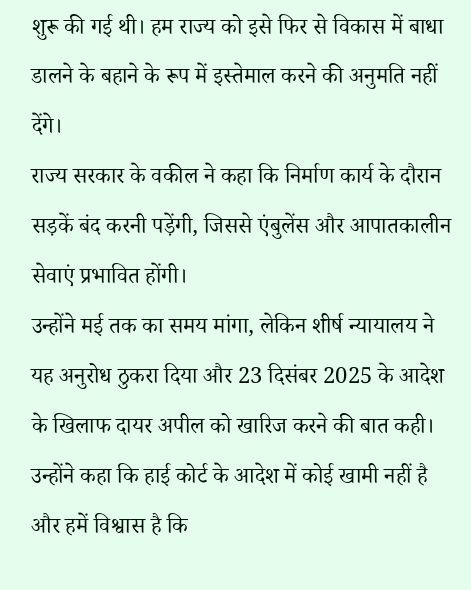शुरू की गई थी। हम राज्य को इसे फिर से विकास में बाधा डालने के बहाने के रूप में इस्तेमाल करने की अनुमति नहीं देंगे।
राज्य सरकार के वकील ने कहा कि निर्माण कार्य के दौरान सड़कें बंद करनी पड़ेंगी, जिससे एंबुलेंस और आपातकालीन सेवाएं प्रभावित होंगी।
उन्होंने मई तक का समय मांगा, लेकिन शीर्ष न्यायालय ने यह अनुरोध ठुकरा दिया और 23 दिसंबर 2025 के आदेश के खिलाफ दायर अपील को खारिज करने की बात कही।
उन्होंने कहा कि हाई कोर्ट के आदेश में कोई खामी नहीं है और हमें विश्वास है कि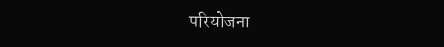परियोजना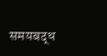समयबद्ध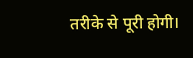तरीके से पूरी होगी।